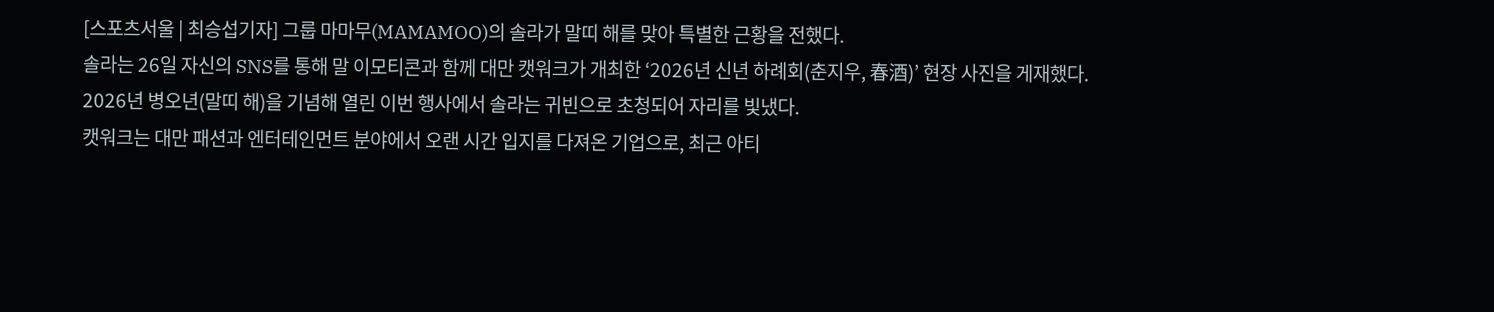[스포츠서울 | 최승섭기자] 그룹 마마무(MAMAMOO)의 솔라가 말띠 해를 맞아 특별한 근황을 전했다.
솔라는 26일 자신의 SNS를 통해 말 이모티콘과 함께 대만 캣워크가 개최한 ‘2026년 신년 하례회(춘지우, 春酒)’ 현장 사진을 게재했다. 2026년 병오년(말띠 해)을 기념해 열린 이번 행사에서 솔라는 귀빈으로 초청되어 자리를 빛냈다.
캣워크는 대만 패션과 엔터테인먼트 분야에서 오랜 시간 입지를 다져온 기업으로, 최근 아티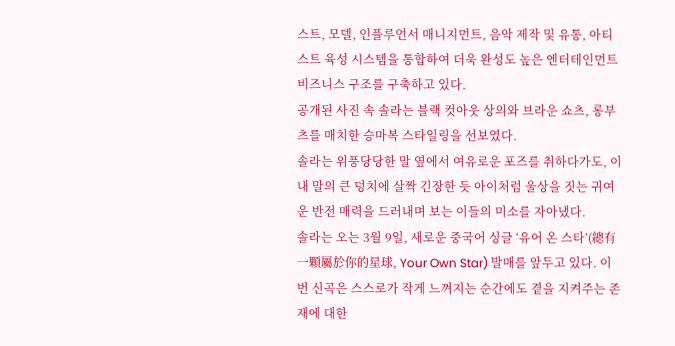스트, 모델, 인플루언서 매니지먼트, 음악 제작 및 유통, 아티스트 육성 시스템을 통합하여 더욱 완성도 높은 엔터테인먼트 비즈니스 구조를 구축하고 있다.
공개된 사진 속 솔라는 블랙 컷아웃 상의와 브라운 쇼츠, 롱부츠를 매치한 승마복 스타일링을 선보였다.
솔라는 위풍당당한 말 옆에서 여유로운 포즈를 취하다가도, 이내 말의 큰 덩치에 살짝 긴장한 듯 아이처럼 울상을 짓는 귀여운 반전 매력을 드러내며 보는 이들의 미소를 자아냈다.
솔라는 오는 3월 9일, 새로운 중국어 싱글 ‘유어 온 스타’(總有一顆屬於你的星球, Your Own Star) 발매를 앞두고 있다. 이번 신곡은 스스로가 작게 느껴지는 순간에도 곁을 지켜주는 존재에 대한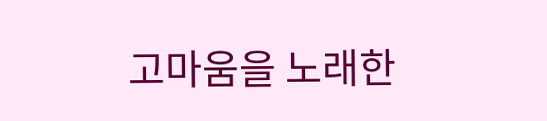고마움을 노래한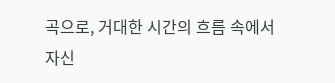곡으로, 거대한 시간의 흐름 속에서 자신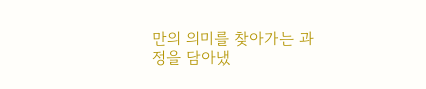만의 의미를 찾아가는 과정을 담아냈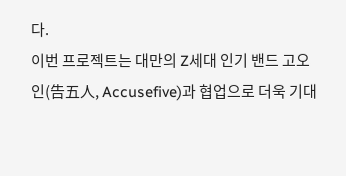다.
이번 프로젝트는 대만의 Z세대 인기 밴드 고오인(告五人, Accusefive)과 협업으로 더욱 기대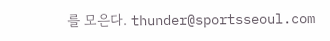를 모은다. thunder@sportsseoul.com